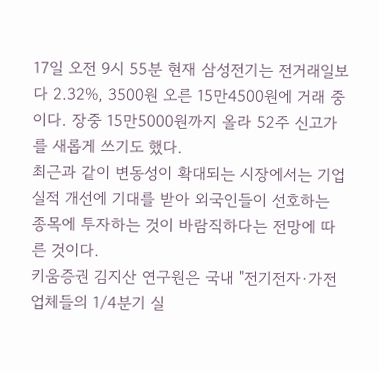17일 오전 9시 55분 현재 삼성전기는 전거래일보다 2.32%, 3500원 오른 15만4500원에 거래 중이다. 장중 15만5000원까지 올라 52주 신고가를 새롭게 쓰기도 했다.
최근과 같이 변동성이 확대되는 시장에서는 기업 실적 개선에 기대를 받아 외국인들이 선호하는 종목에 투자하는 것이 바람직하다는 전망에 따른 것이다.
키움증권 김지산 연구원은 국내 "전기전자·가전업체들의 1/4분기 실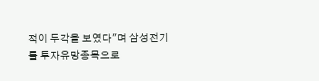적이 두각을 보였다"며 삼성전기를 투자유망종목으로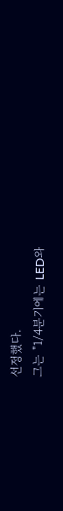선정했다.
그는 "1/4분기에는 LED와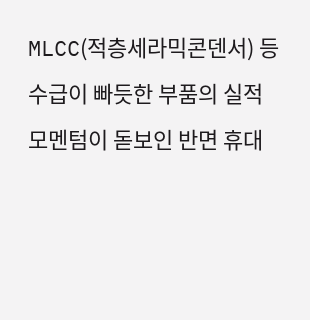MLCC(적층세라믹콘덴서) 등 수급이 빠듯한 부품의 실적 모멘텀이 돋보인 반면 휴대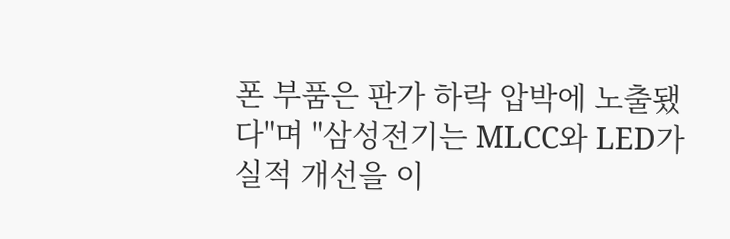폰 부품은 판가 하락 압박에 노출됐다"며 "삼성전기는 MLCC와 LED가 실적 개선을 이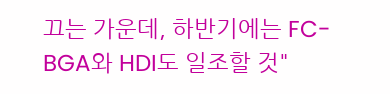끄는 가운데, 하반기에는 FC-BGA와 HDI도 일조할 것"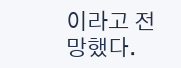이라고 전망했다.